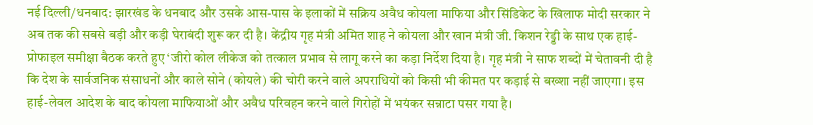नई दिल्ली/धनबाद: झारखंड के धनबाद और उसके आस-पास के इलाकों में सक्रिय अवैध कोयला माफिया और सिंडिकेट के खिलाफ मोदी सरकार ने अब तक की सबसे बड़ी और कड़ी घेराबंदी शुरू कर दी है। केंद्रीय गृह मंत्री अमित शाह ने कोयला और खान मंत्री जी. किशन रेड्डी के साथ एक हाई-प्रोफाइल समीक्षा बैठक करते हुए ‘जीरो कोल लीकेज को तत्काल प्रभाव से लागू करने का कड़ा निर्देश दिया है। गृह मंत्री ने साफ शब्दों में चेतावनी दी है कि देश के सार्वजनिक संसाधनों और काले सोने (कोयले) की चोरी करने वाले अपराधियों को किसी भी कीमत पर कड़ाई से बख्शा नहीं जाएगा। इस हाई-लेवल आदेश के बाद कोयला माफियाओं और अवैध परिवहन करने वाले गिरोहों में भयंकर सन्नाटा पसर गया है।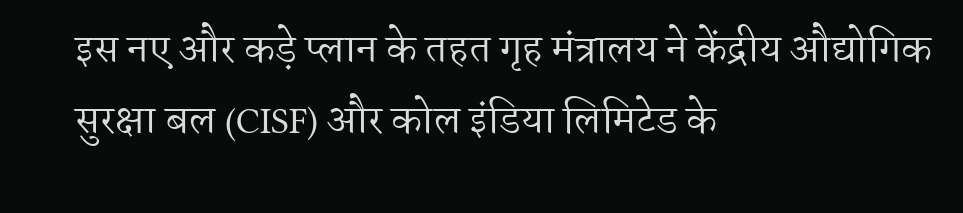इस नए और कड़े प्लान के तहत गृह मंत्रालय ने केंद्रीय औद्योगिक सुरक्षा बल (CISF) और कोल इंडिया लिमिटेड के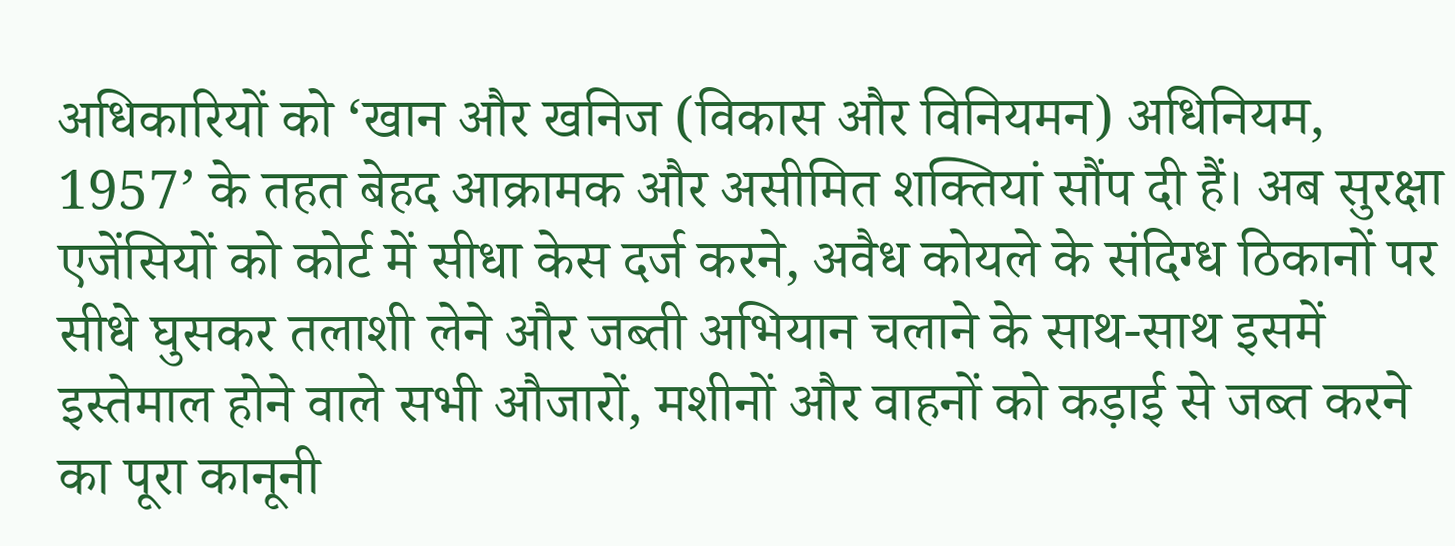अधिकारियों को ‘खान और खनिज (विकास और विनियमन) अधिनियम, 1957’ के तहत बेहद आक्रामक और असीमित शक्तियां सौंप दी हैं। अब सुरक्षा एजेंसियों को कोर्ट में सीधा केस दर्ज करने, अवैध कोयले के संदिग्ध ठिकानों पर सीधे घुसकर तलाशी लेने और जब्ती अभियान चलाने के साथ-साथ इसमें इस्तेमाल होने वाले सभी औजारों, मशीनों और वाहनों को कड़ाई से जब्त करने का पूरा कानूनी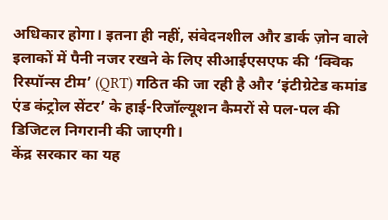अधिकार होगा। इतना ही नहीं, संवेदनशील और डार्क ज़ोन वाले इलाकों में पैनी नजर रखने के लिए सीआईएसएफ की ‘क्विक रिस्पॉन्स टीम’ (QRT) गठित की जा रही है और ‘इंटीग्रेटेड कमांड एंड कंट्रोल सेंटर’ के हाई-रिजॉल्यूशन कैमरों से पल-पल की डिजिटल निगरानी की जाएगी।
केंद्र सरकार का यह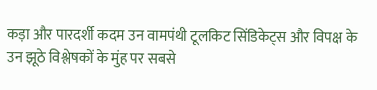कड़ा और पारदर्शी कदम उन वामपंथी टूलकिट सिंडिकेट्स और विपक्ष के उन झूठे विश्लेषकों के मुंह पर सबसे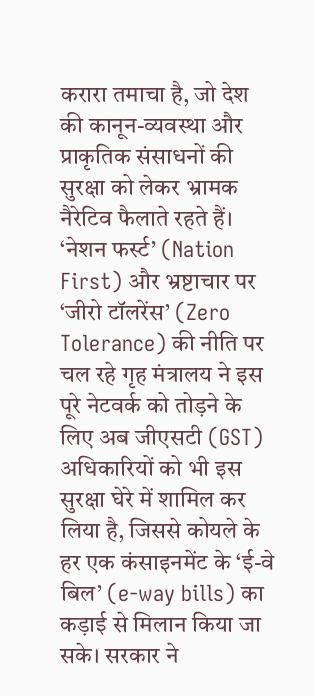करारा तमाचा है, जो देश की कानून-व्यवस्था और प्राकृतिक संसाधनों की सुरक्षा को लेकर भ्रामक नैरेटिव फैलाते रहते हैं। ‘नेशन फर्स्ट’ (Nation First) और भ्रष्टाचार पर ‘जीरो टॉलरेंस’ (Zero Tolerance) की नीति पर चल रहे गृह मंत्रालय ने इस पूरे नेटवर्क को तोड़ने के लिए अब जीएसटी (GST) अधिकारियों को भी इस सुरक्षा घेरे में शामिल कर लिया है, जिससे कोयले के हर एक कंसाइनमेंट के ‘ई-वे बिल’ (e-way bills) का कड़ाई से मिलान किया जा सके। सरकार ने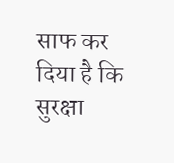साफ कर दिया है कि सुरक्षा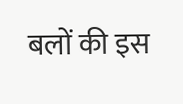बलों की इस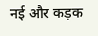नई और कड़क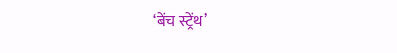‘बेंच स्ट्रेंथ’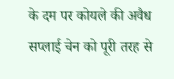के दम पर कोयले की अवैध सप्लाई चेन को पूरी तरह से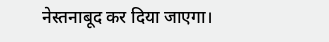नेस्तनाबूद कर दिया जाएगा।